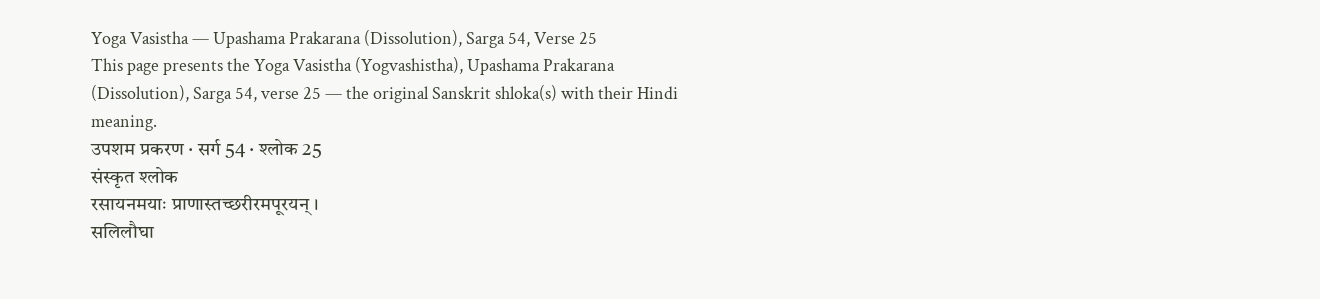Yoga Vasistha — Upashama Prakarana (Dissolution), Sarga 54, Verse 25
This page presents the Yoga Vasistha (Yogvashistha), Upashama Prakarana (Dissolution), Sarga 54, verse 25 — the original Sanskrit shloka(s) with their Hindi meaning.
उपशम प्रकरण · सर्ग 54 · श्लोक 25
संस्कृत श्लोक
रसायनमयाः प्राणास्तच्छरीरमपूरयन् ।
सलिलौघा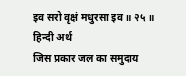इव सरो वृक्षं मधुरसा इव ॥ २५ ॥
हिन्दी अर्थ
जिस प्रकार जल का समुदाय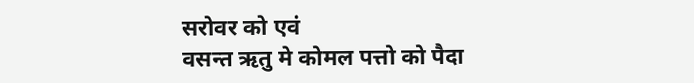सरोवर को एवं
वसन्त ऋतु मे कोमल पत्तो को पैदा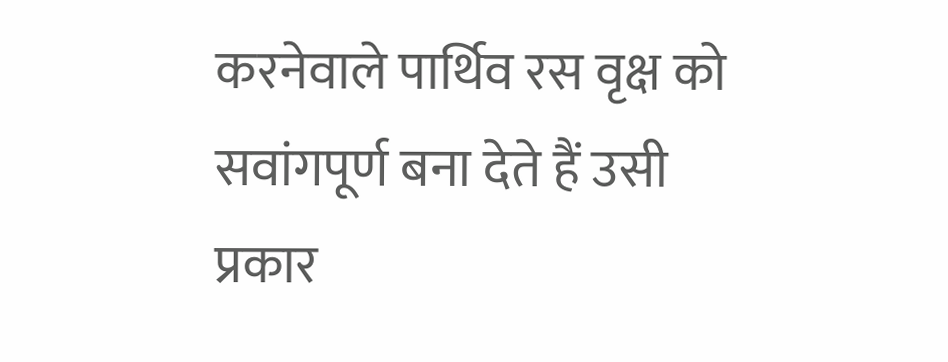करनेवाले पार्थिव रस वृक्ष को सवांगपूर्ण बना देते हैं उसी प्रकार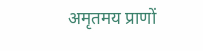अमृतमय प्राणों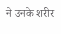ने उनके शरीर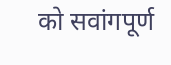को सवांगपूर्ण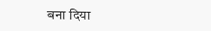बना दिया